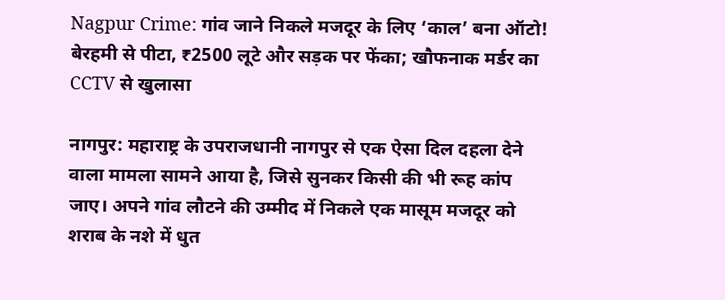Nagpur Crime: गांव जाने निकले मजदूर के लिए ‘काल’ बना ऑटो! बेरहमी से पीटा, ₹2500 लूटे और सड़क पर फेंका; खौफनाक मर्डर का CCTV से खुलासा

नागपुर: महाराष्ट्र के उपराजधानी नागपुर से एक ऐसा दिल दहला देने वाला मामला सामने आया है, जिसे सुनकर किसी की भी रूह कांप जाए। अपने गांव लौटने की उम्मीद में निकले एक मासूम मजदूर को शराब के नशे में धुत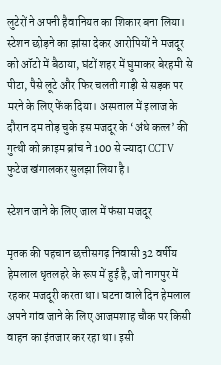लुटेरों ने अपनी हैवानियत का शिकार बना लिया। स्टेशन छोड़ने का झांसा देकर आरोपियों ने मजदूर को ऑटो में बैठाया, घंटों शहर में घुमाकर बेरहमी से पीटा, पैसे लूटे और फिर चलती गाड़ी से सड़क पर मरने के लिए फेंक दिया। अस्पताल में इलाज के दौरान दम तोड़ चुके इस मजदूर के ‘अंधे कत्ल’ की गुत्थी को क्राइम ब्रांच ने 100 से ज्यादा CCTV फुटेज खंगालकर सुलझा लिया है।

स्टेशन जाने के लिए जाल में फंसा मजदूर

मृतक की पहचान छत्तीसगढ़ निवासी 32 वर्षीय हेमलाल धृतलहरे के रूप में हुई है, जो नागपुर में रहकर मजदूरी करता था। घटना वाले दिन हेमलाल अपने गांव जाने के लिए आजमशाह चौक पर किसी वाहन का इंतजार कर रहा था। इसी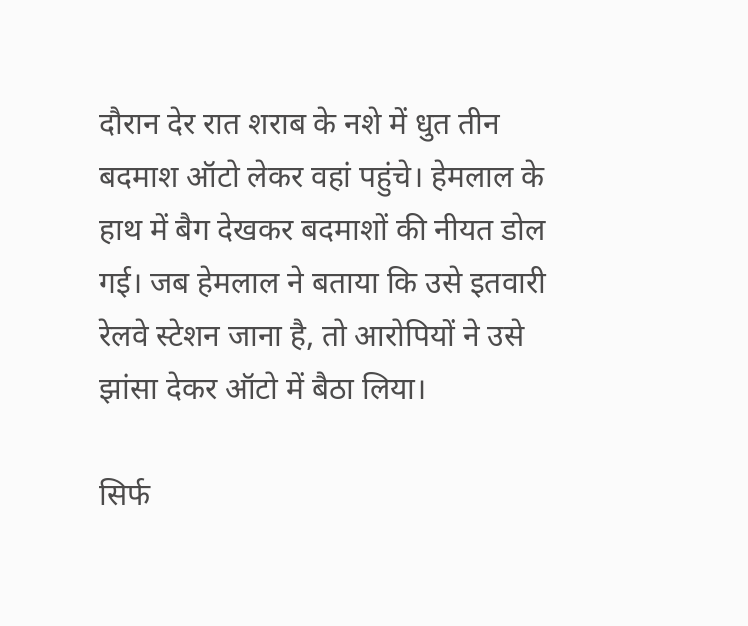दौरान देर रात शराब के नशे में धुत तीन बदमाश ऑटो लेकर वहां पहुंचे। हेमलाल के हाथ में बैग देखकर बदमाशों की नीयत डोल गई। जब हेमलाल ने बताया कि उसे इतवारी रेलवे स्टेशन जाना है, तो आरोपियों ने उसे झांसा देकर ऑटो में बैठा लिया।

सिर्फ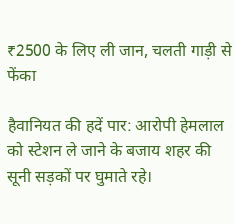₹2500 के लिए ली जान, चलती गाड़ी से फेंका

हैवानियत की हदें पार: आरोपी हेमलाल को स्टेशन ले जाने के बजाय शहर की सूनी सड़कों पर घुमाते रहे।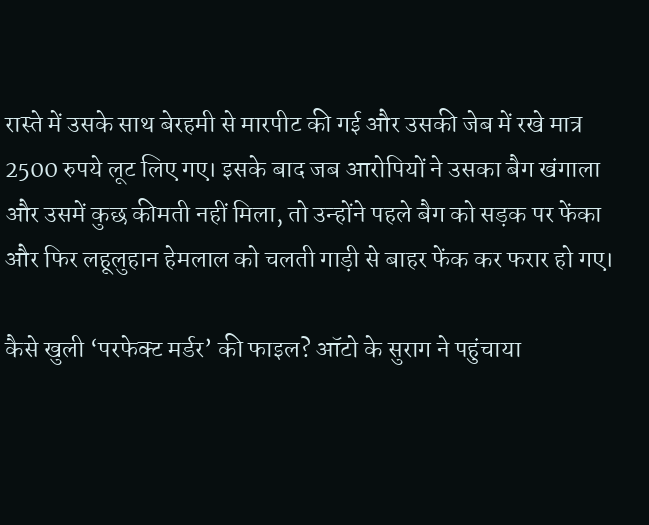रास्ते में उसके साथ बेरहमी से मारपीट की गई और उसकी जेब में रखे मात्र 2500 रुपये लूट लिए गए। इसके बाद जब आरोपियों ने उसका बैग खंगाला और उसमें कुछ कीमती नहीं मिला, तो उन्होंने पहले बैग को सड़क पर फेंका और फिर लहूलुहान हेमलाल को चलती गाड़ी से बाहर फेंक कर फरार हो गए।

कैसे खुली ‘परफेक्ट मर्डर’ की फाइल? ऑटो के सुराग ने पहुंचाया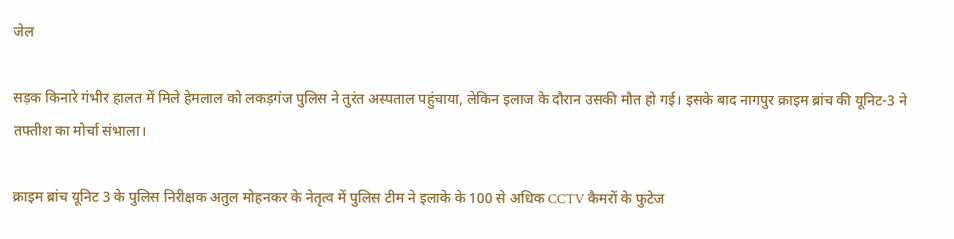जेल

सड़क किनारे गंभीर हालत में मिले हेमलाल को लकड़गंज पुलिस ने तुरंत अस्पताल पहुंचाया, लेकिन इलाज के दौरान उसकी मौत हो गई। इसके बाद नागपुर क्राइम ब्रांच की यूनिट-3 ने तफ्तीश का मोर्चा संभाला।

क्राइम ब्रांच यूनिट 3 के पुलिस निरीक्षक अतुल मोहनकर के नेतृत्व में पुलिस टीम ने इलाके के 100 से अधिक CCTV कैमरों के फुटेज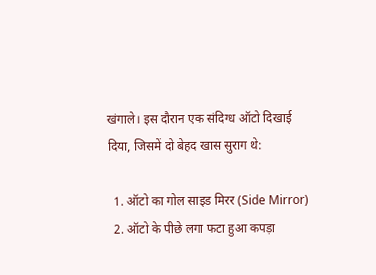खंगाले। इस दौरान एक संदिग्ध ऑटो दिखाई दिया, जिसमें दो बेहद खास सुराग थे:

  1. ऑटो का गोल साइड मिरर (Side Mirror)
  2. ऑटो के पीछे लगा फटा हुआ कपड़ा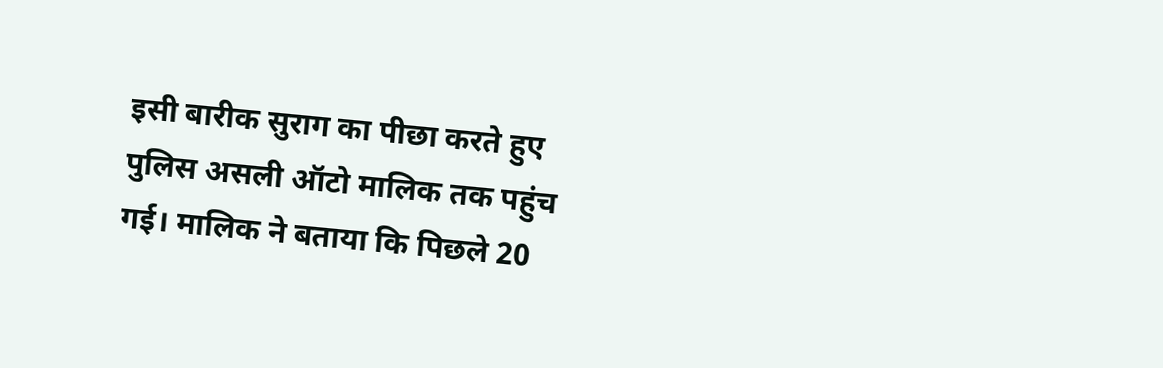इसी बारीक सुराग का पीछा करते हुए पुलिस असली ऑटो मालिक तक पहुंच गई। मालिक ने बताया कि पिछले 20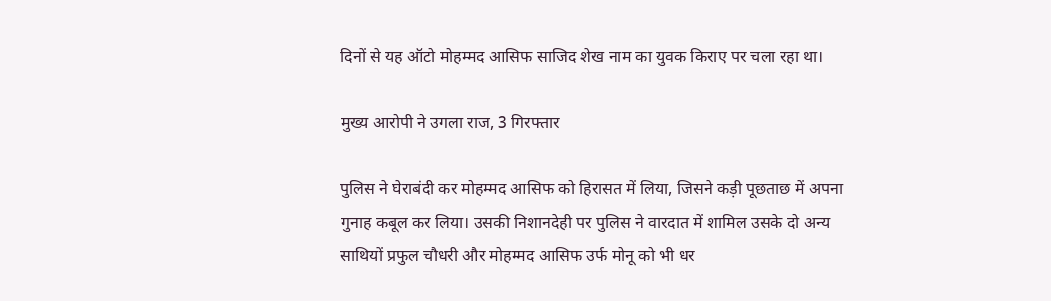दिनों से यह ऑटो मोहम्मद आसिफ साजिद शेख नाम का युवक किराए पर चला रहा था।

मुख्य आरोपी ने उगला राज, 3 गिरफ्तार

पुलिस ने घेराबंदी कर मोहम्मद आसिफ को हिरासत में लिया, जिसने कड़ी पूछताछ में अपना गुनाह कबूल कर लिया। उसकी निशानदेही पर पुलिस ने वारदात में शामिल उसके दो अन्य साथियों प्रफुल चौधरी और मोहम्मद आसिफ उर्फ मोनू को भी धर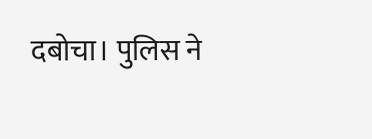दबोचा। पुलिस ने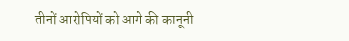तीनों आरोपियों को आगे की कानूनी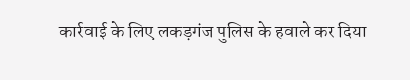कार्रवाई के लिए लकड़गंज पुलिस के हवाले कर दिया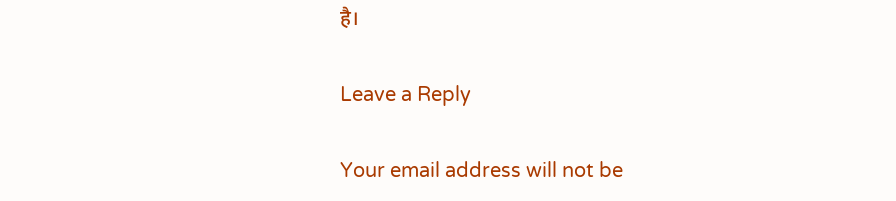है।

Leave a Reply

Your email address will not be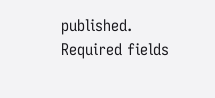published. Required fields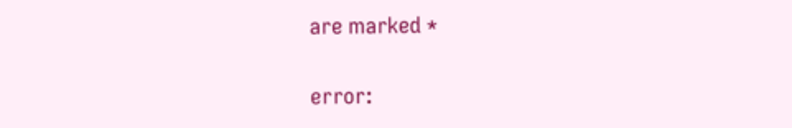are marked *

error: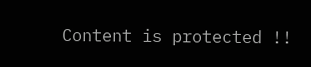Content is protected !!